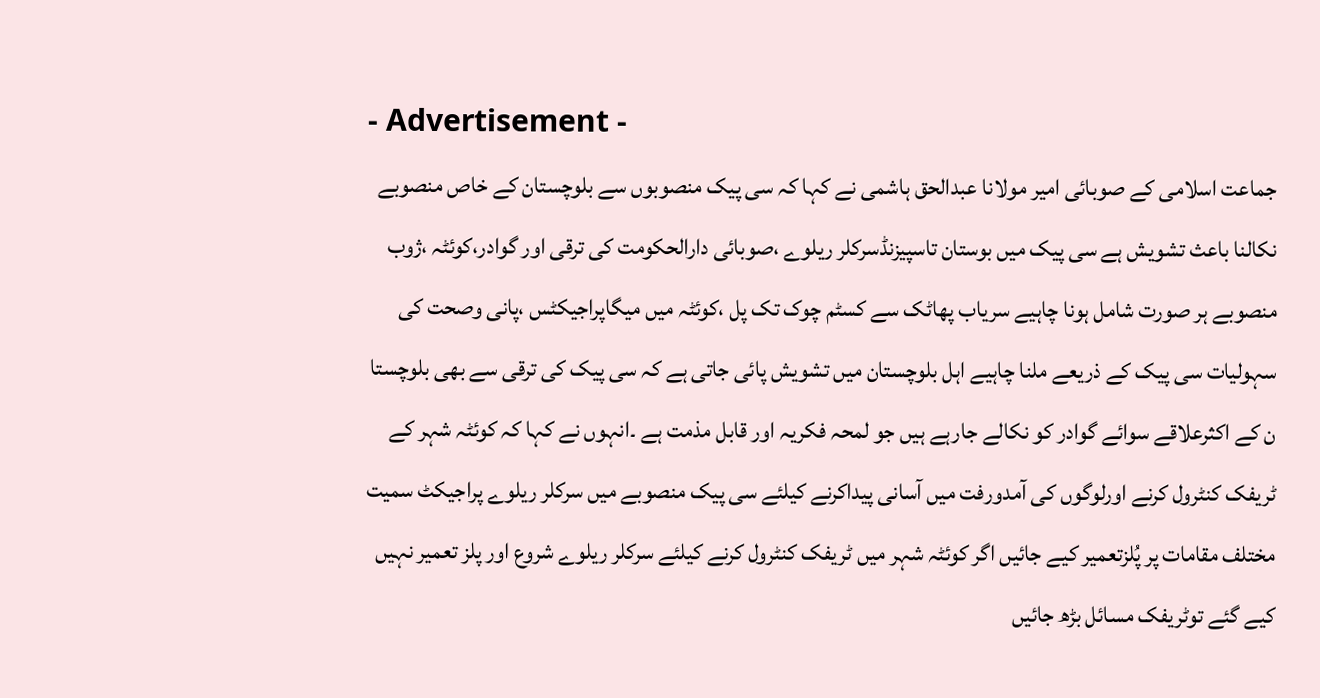- Advertisement -
جماعت اسلامی کے صوبائی امیر مولانا عبدالحق ہاشمی نے کہا کہ سی پیک منصوبوں سے بلوچستان کے خاص منصوبے نکالنا باعث تشویش ہے سی پیک میں بوستان تاسپیزنڈسرکلر ریلوے ،صوبائی دارالحکومت کی ترقی اور گوادر،کوئٹہ ،ژوب منصوبے ہر صورت شامل ہونا چاہیے سریاب پھاٹک سے کسٹم چوک تک پل ،کوئٹہ میں میگاپراجیکٹس ،پانی وصحت کی سہولیات سی پیک کے ذریعے ملنا چاہیے اہل بلوچستان میں تشویش پائی جاتی ہے کہ سی پیک کی ترقی سے بھی بلوچستا ن کے اکثرعلاقے سوائے گوادر کو نکالے جارہے ہیں جو لمحہ فکریہ اور قابل مذمت ہے ۔انہوں نے کہا کہ کوئٹہ شہر کے ٹریفک کنٹرول کرنے اورلوگوں کی آمدورفت میں آسانی پیداکرنے کیلئے سی پیک منصوبے میں سرکلر ریلوے پراجیکٹ سمیت مختلف مقامات پر پُلزتعمیر کیے جائیں اگر کوئٹہ شہر میں ٹریفک کنٹرول کرنے کیلئے سرکلر ریلوے شروع اور پلز تعمیر نہیں کیے گئے توٹریفک مسائل بڑھ جائیں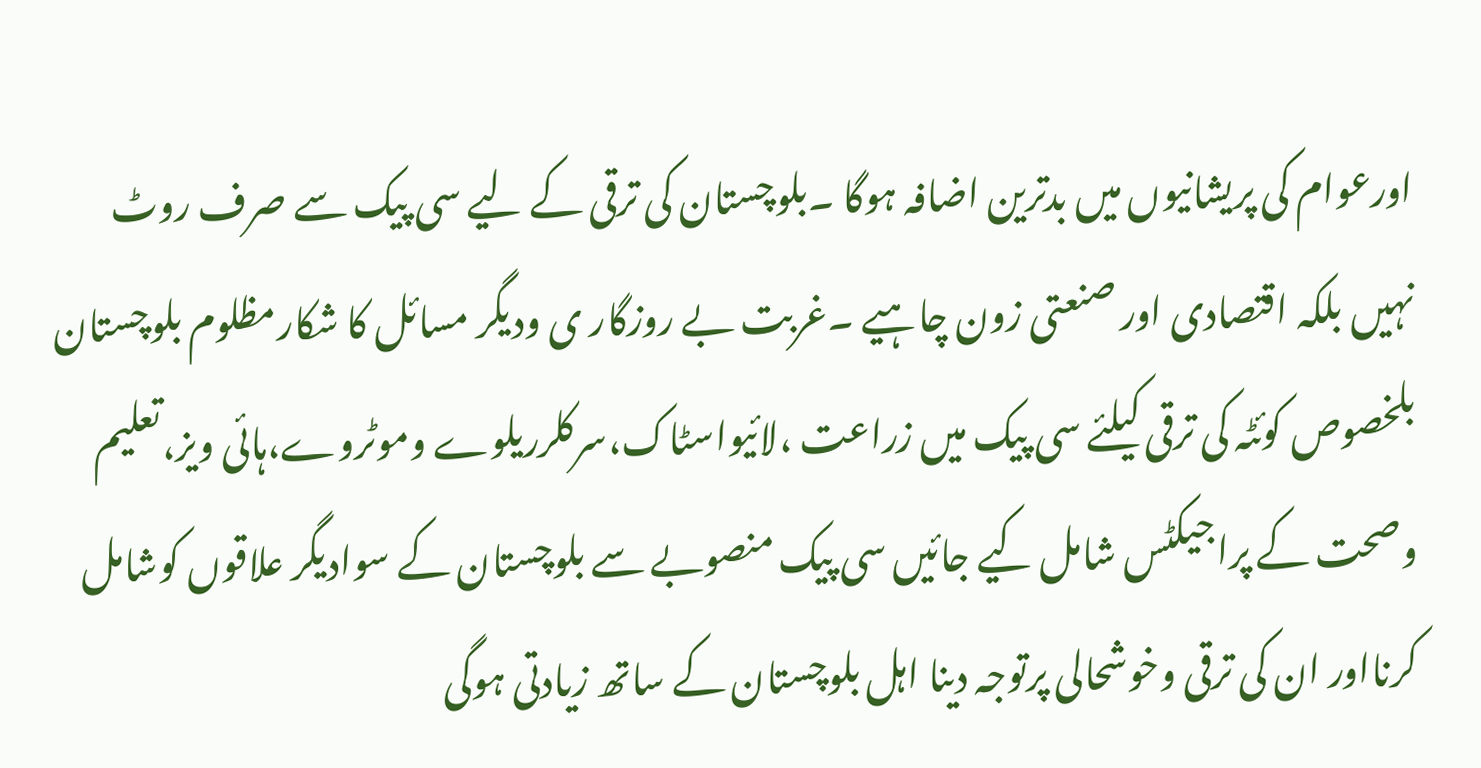اورعوام کی پریشانیوں میں بدترین اضافہ ہوگا ۔بلوچستان کی ترقی کے لیے سی پیک سے صرف روٹ نہیں بلکہ اقتصادی اور صنعتی زون چاہیے ۔غربت بے روزگار ی ودیگر مسائل کا شکارمظلوم بلوچستان بلخصوص کوئٹہ کی ترقی کیلئے سی پیک میں زراعت ،لائیواسٹاک،سرکلرریلوے وموٹروے،ہائی ویز،تعلیم وصحت کے پراجیکٹس شامل کیے جائیں سی پیک منصوبے سے بلوچستان کے سوادیگر علاقوں کوشامل کرنااور ان کی ترقی وخوشحالی پرتوجہ دینا اہل بلوچستان کے ساتھ زیادتی ہوگی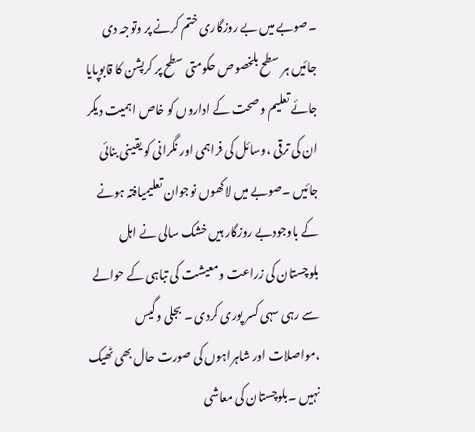۔صوبے میں بے روزگاری ختم کرنے پر وتوجہ دی جائیں ہر سطح بلخصوص حکومتی سطح پر کرپشن کا قابوپایا جائے تعلیم وصحت کے اداروں کو خاص اہمیت دیکر ان کی ترقی ،وسائل کی فراہمی اور نگرانی کو یقینی بنائی جائیں ۔صوبے میں لاکھوں نوجوان تعلیمیافتہ ہونے کے باوجودبے روزگار ہیں خشک سالی نے اہل بلوچستان کی زراعت ومعیشت کی تباہی کے حوالے سے رہی سہی کسر پوری کردی ۔ بجلی وگیس ،مواصلات اور شاہراہوں کی صورت حال بھی ٹھیک نہیں ۔بلوچستان کی معاشی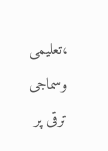،تعلیمی وسماجی ترقی پر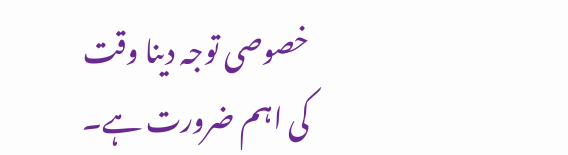خصوصی توجہ دینا وقت کی اہم ضرورت ہے۔